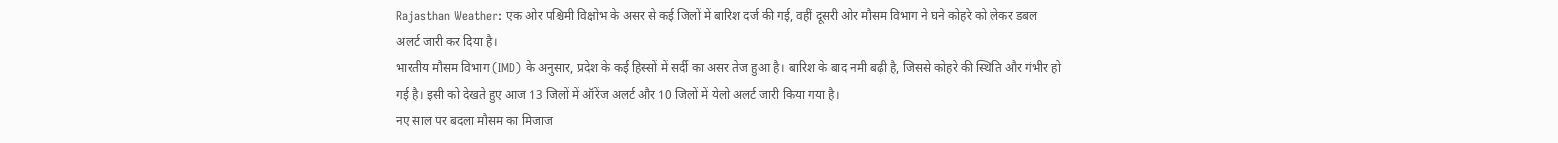Rajasthan Weather: एक ओर पश्चिमी विक्षोभ के असर से कई जिलों में बारिश दर्ज की गई, वहीं दूसरी ओर मौसम विभाग ने घने कोहरे को लेकर डबल अलर्ट जारी कर दिया है।
भारतीय मौसम विभाग (IMD) के अनुसार, प्रदेश के कई हिस्सों में सर्दी का असर तेज हुआ है। बारिश के बाद नमी बढ़ी है, जिससे कोहरे की स्थिति और गंभीर हो गई है। इसी को देखते हुए आज 13 जिलों में ऑरेंज अलर्ट और 10 जिलों में येलो अलर्ट जारी किया गया है।
नए साल पर बदला मौसम का मिजाज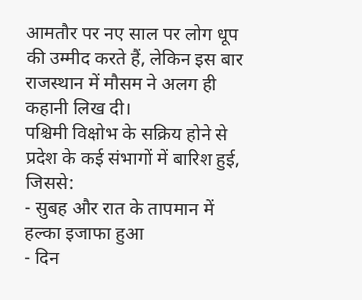आमतौर पर नए साल पर लोग धूप की उम्मीद करते हैं, लेकिन इस बार राजस्थान में मौसम ने अलग ही कहानी लिख दी।
पश्चिमी विक्षोभ के सक्रिय होने से प्रदेश के कई संभागों में बारिश हुई, जिससे:
- सुबह और रात के तापमान में हल्का इजाफा हुआ
- दिन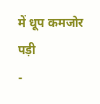में धूप कमजोर पड़ी
-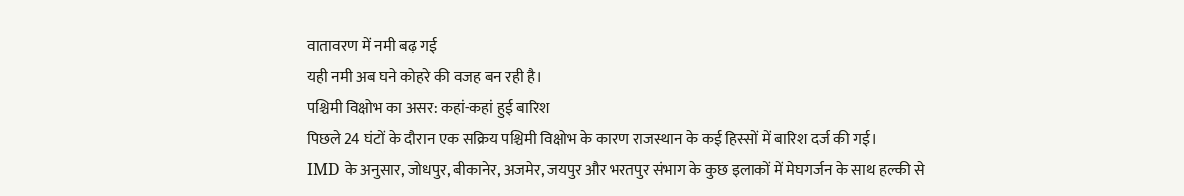वातावरण में नमी बढ़ गई
यही नमी अब घने कोहरे की वजह बन रही है।
पश्चिमी विक्षोभ का असर: कहां-कहां हुई बारिश
पिछले 24 घंटों के दौरान एक सक्रिय पश्चिमी विक्षोभ के कारण राजस्थान के कई हिस्सों में बारिश दर्ज की गई।
IMD के अनुसार, जोधपुर, बीकानेर, अजमेर, जयपुर और भरतपुर संभाग के कुछ इलाकों में मेघगर्जन के साथ हल्की से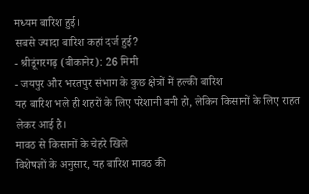मध्यम बारिश हुई।
सबसे ज्यादा बारिश कहां दर्ज हुई?
- श्रीडूंगरगढ़ (बीकानेर): 26 मिमी
- जयपुर और भरतपुर संभाग के कुछ क्षेत्रों में हल्की बारिश
यह बारिश भले ही शहरों के लिए परेशानी बनी हो, लेकिन किसानों के लिए राहत लेकर आई है।
मावठ से किसानों के चेहरे खिले
विशेषज्ञों के अनुसार, यह बारिश मावठ की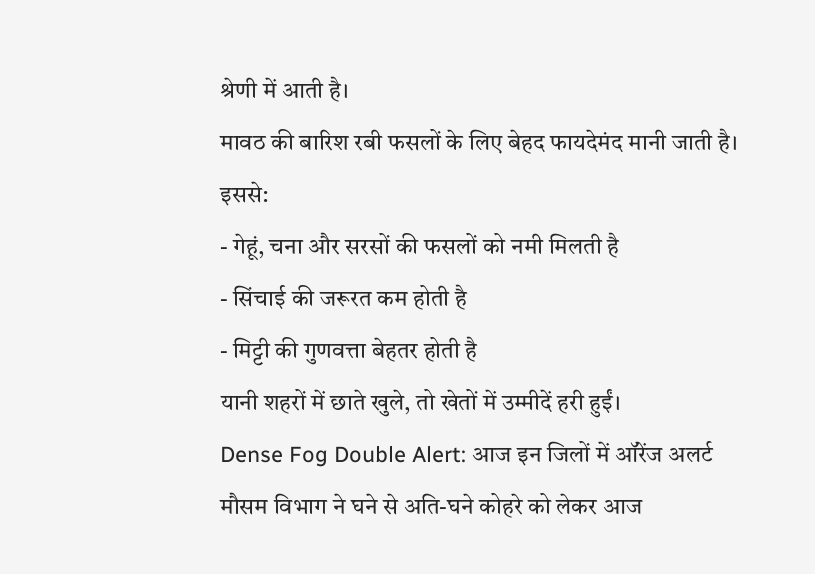श्रेणी में आती है।
मावठ की बारिश रबी फसलों के लिए बेहद फायदेमंद मानी जाती है।
इससे:
- गेहूं, चना और सरसों की फसलों को नमी मिलती है
- सिंचाई की जरूरत कम होती है
- मिट्टी की गुणवत्ता बेहतर होती है
यानी शहरों में छाते खुले, तो खेतों में उम्मीदें हरी हुईं।
Dense Fog Double Alert: आज इन जिलों में ऑरेंज अलर्ट
मौसम विभाग ने घने से अति-घने कोहरे को लेकर आज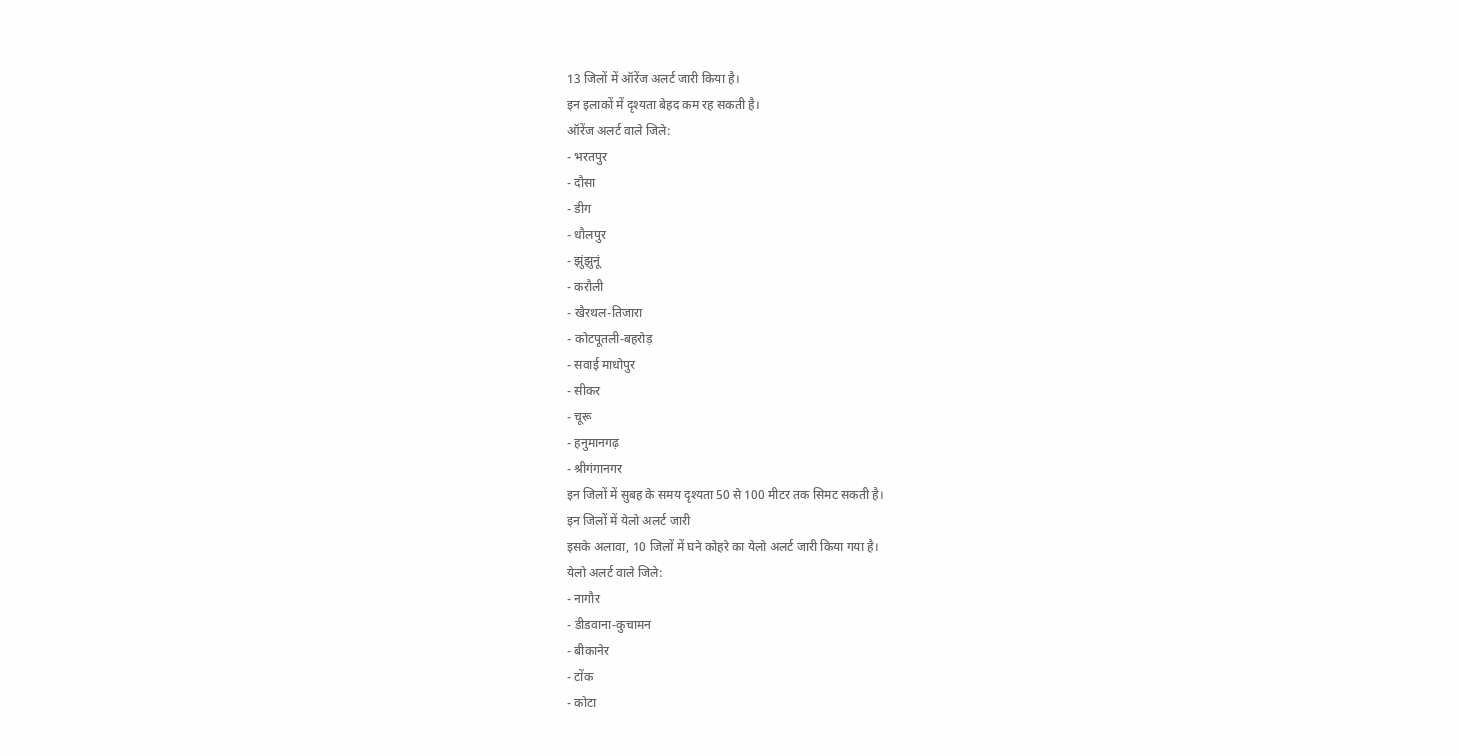13 जिलों में ऑरेंज अलर्ट जारी किया है।
इन इलाकों में दृश्यता बेहद कम रह सकती है।
ऑरेंज अलर्ट वाले जिले:
- भरतपुर
- दौसा
- डीग
- धौलपुर
- झुंझुनूं
- करौली
- खैरथल-तिजारा
- कोटपूतली-बहरोड़
- सवाई माधोपुर
- सीकर
- चूरू
- हनुमानगढ़
- श्रीगंगानगर
इन जिलों में सुबह के समय दृश्यता 50 से 100 मीटर तक सिमट सकती है।
इन जिलों में येलो अलर्ट जारी
इसके अलावा, 10 जिलों में घने कोहरे का येलो अलर्ट जारी किया गया है।
येलो अलर्ट वाले जिले:
- नागौर
- डीडवाना-कुचामन
- बीकानेर
- टोंक
- कोटा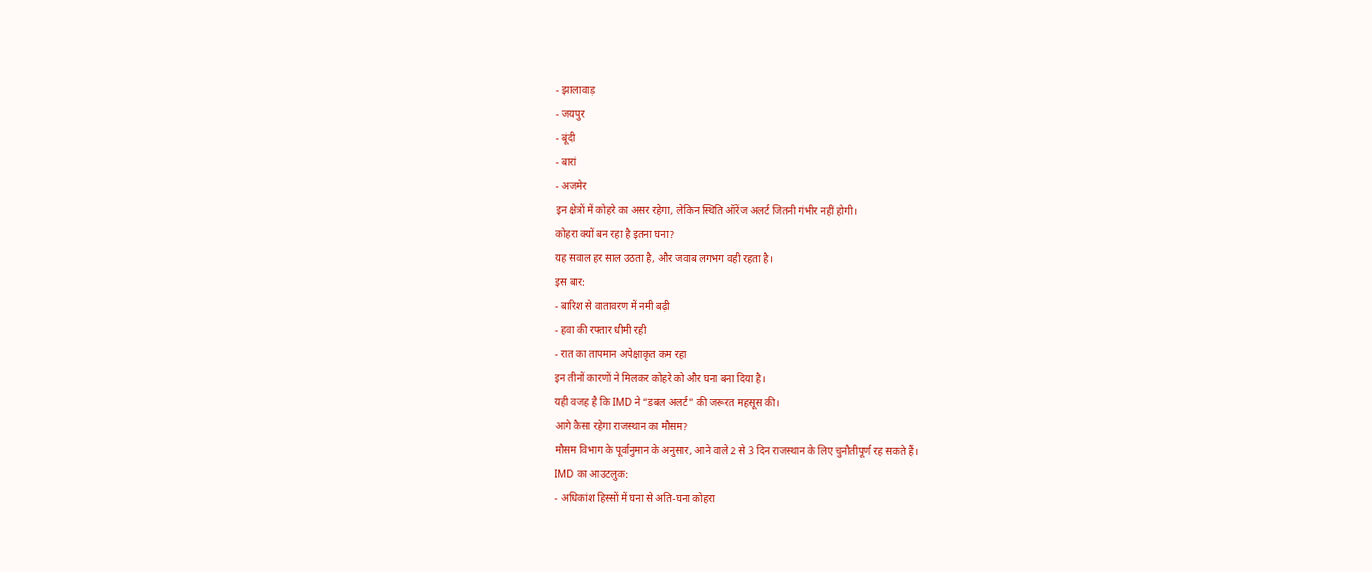- झालावाड़
- जयपुर
- बूंदी
- बारां
- अजमेर
इन क्षेत्रों में कोहरे का असर रहेगा, लेकिन स्थिति ऑरेंज अलर्ट जितनी गंभीर नहीं होगी।
कोहरा क्यों बन रहा है इतना घना?
यह सवाल हर साल उठता है, और जवाब लगभग वही रहता है।
इस बार:
- बारिश से वातावरण में नमी बढ़ी
- हवा की रफ्तार धीमी रही
- रात का तापमान अपेक्षाकृत कम रहा
इन तीनों कारणों ने मिलकर कोहरे को और घना बना दिया है।
यही वजह है कि IMD ने “डबल अलर्ट” की जरूरत महसूस की।
आगे कैसा रहेगा राजस्थान का मौसम?
मौसम विभाग के पूर्वानुमान के अनुसार, आने वाले 2 से 3 दिन राजस्थान के लिए चुनौतीपूर्ण रह सकते हैं।
IMD का आउटलुक:
- अधिकांश हिस्सों में घना से अति-घना कोहरा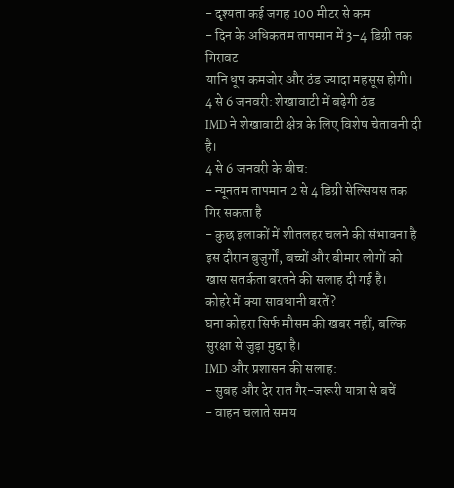- दृश्यता कई जगह 100 मीटर से कम
- दिन के अधिकतम तापमान में 3–4 डिग्री तक गिरावट
यानि धूप कमजोर और ठंड ज्यादा महसूस होगी।
4 से 6 जनवरी: शेखावाटी में बढ़ेगी ठंड
IMD ने शेखावाटी क्षेत्र के लिए विशेष चेतावनी दी है।
4 से 6 जनवरी के बीच:
- न्यूनतम तापमान 2 से 4 डिग्री सेल्सियस तक गिर सकता है
- कुछ इलाकों में शीतलहर चलने की संभावना है
इस दौरान बुजुर्गों, बच्चों और बीमार लोगों को खास सतर्कता बरतने की सलाह दी गई है।
कोहरे में क्या सावधानी बरतें?
घना कोहरा सिर्फ मौसम की खबर नहीं, बल्कि सुरक्षा से जुड़ा मुद्दा है।
IMD और प्रशासन की सलाह:
- सुबह और देर रात गैर-जरूरी यात्रा से बचें
- वाहन चलाते समय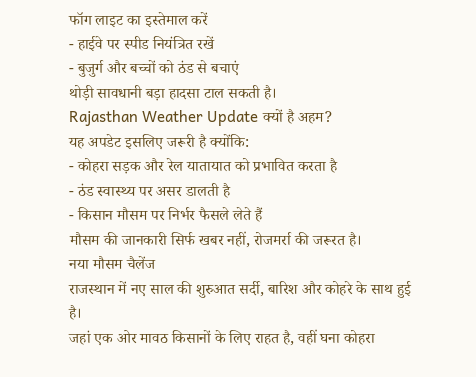फॉग लाइट का इस्तेमाल करें
- हाईवे पर स्पीड नियंत्रित रखें
- बुजुर्ग और बच्चों को ठंड से बचाएं
थोड़ी सावधानी बड़ा हादसा टाल सकती है।
Rajasthan Weather Update क्यों है अहम?
यह अपडेट इसलिए जरूरी है क्योंकि:
- कोहरा सड़क और रेल यातायात को प्रभावित करता है
- ठंड स्वास्थ्य पर असर डालती है
- किसान मौसम पर निर्भर फैसले लेते हैं
मौसम की जानकारी सिर्फ खबर नहीं, रोजमर्रा की जरूरत है।
नया मौसम चैलेंज
राजस्थान में नए साल की शुरुआत सर्दी, बारिश और कोहरे के साथ हुई है।
जहां एक ओर मावठ किसानों के लिए राहत है, वहीं घना कोहरा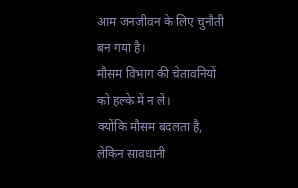आम जनजीवन के लिए चुनौती बन गया है।
मौसम विभाग की चेतावनियों को हल्के में न लें।
क्योंकि मौसम बदलता है, लेकिन सावधानी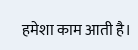हमेशा काम आती है।